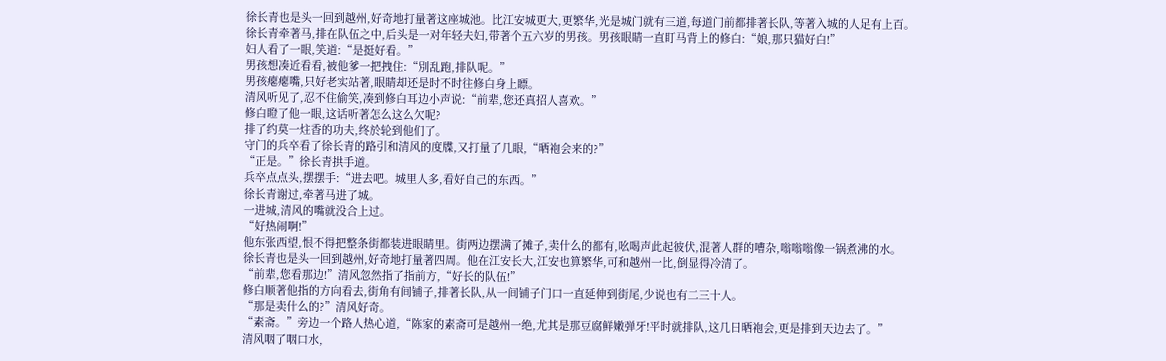徐长青也是头一回到越州,好奇地打量著这座城池。比江安城更大,更繁华,光是城门就有三道,每道门前都排著长队,等著入城的人足有上百。
徐长青牵著马,排在队伍之中,后头是一对年轻夫妇,带著个五六岁的男孩。男孩眼睛一直盯马背上的修白:“娘,那只猫好白!”
妇人看了一眼,笑道:“是挺好看。”
男孩想凑近看看,被他爹一把拽住:“別乱跑,排队呢。”
男孩瘪瘪嘴,只好老实站著,眼睛却还是时不时往修白身上瞟。
清风听见了,忍不住偷笑,凑到修白耳边小声说:“前辈,您还真招人喜欢。”
修白瞪了他一眼,这话听著怎么这么欠呢?
排了约莫一炷香的功夫,终於轮到他们了。
守门的兵卒看了徐长青的路引和清风的度牒,又打量了几眼,“晒袍会来的?”
“正是。”徐长青拱手道。
兵卒点点头,摆摆手:“进去吧。城里人多,看好自己的东西。”
徐长青谢过,牵著马进了城。
一进城,清风的嘴就没合上过。
“好热闹啊!”
他东张西望,恨不得把整条街都装进眼睛里。街两边摆满了摊子,卖什么的都有,吆喝声此起彼伏,混著人群的嘈杂,嗡嗡嗡像一锅煮沸的水。
徐长青也是头一回到越州,好奇地打量著四周。他在江安长大,江安也算繁华,可和越州一比,倒显得冷清了。
“前辈,您看那边!”清风忽然指了指前方,“好长的队伍!”
修白顺著他指的方向看去,街角有间铺子,排著长队,从一间铺子门口一直延伸到街尾,少说也有二三十人。
“那是卖什么的?”清风好奇。
“素斋。”旁边一个路人热心道,“陈家的素斋可是越州一绝,尤其是那豆腐鲜嫩弹牙!平时就排队,这几日晒袍会,更是排到天边去了。”
清风咽了咽口水,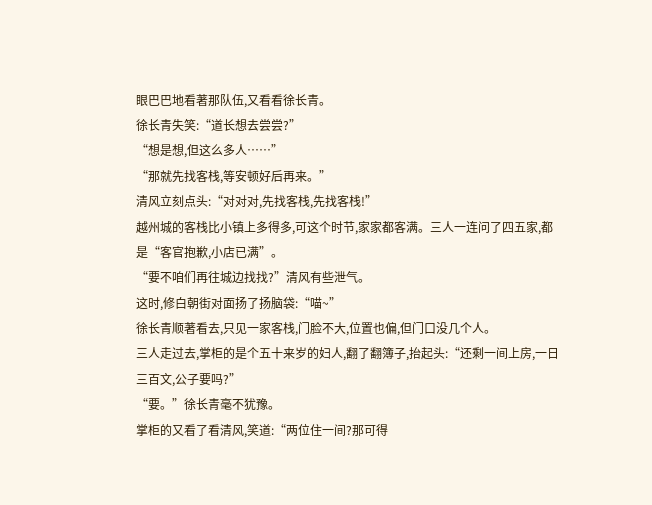眼巴巴地看著那队伍,又看看徐长青。
徐长青失笑:“道长想去尝尝?”
“想是想,但这么多人……”
“那就先找客栈,等安顿好后再来。”
清风立刻点头:“对对对,先找客栈,先找客栈!”
越州城的客栈比小镇上多得多,可这个时节,家家都客满。三人一连问了四五家,都是“客官抱歉,小店已满”。
“要不咱们再往城边找找?”清风有些泄气。
这时,修白朝街对面扬了扬脑袋:“喵~”
徐长青顺著看去,只见一家客栈,门脸不大,位置也偏,但门口没几个人。
三人走过去,掌柜的是个五十来岁的妇人,翻了翻簿子,抬起头:“还剩一间上房,一日三百文,公子要吗?”
“要。”徐长青毫不犹豫。
掌柜的又看了看清风,笑道:“两位住一间?那可得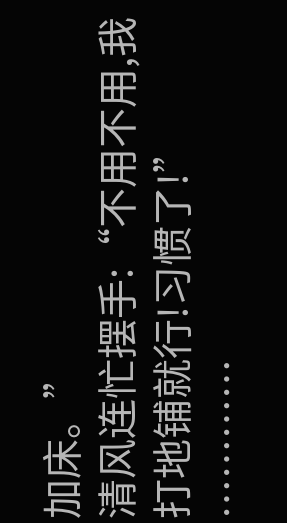加床。”
清风连忙摆手:“不用不用,我打地铺就行!习惯了!”
…………